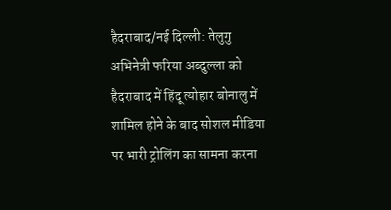हैदराबाद/नई दिल्ली: तेलुगु अभिनेत्री फरिया अब्दुल्ला को हैदराबाद में हिंदू त्योहार बोनालु में शामिल होने के बाद सोशल मीडिया पर भारी ट्रोलिंग का सामना करना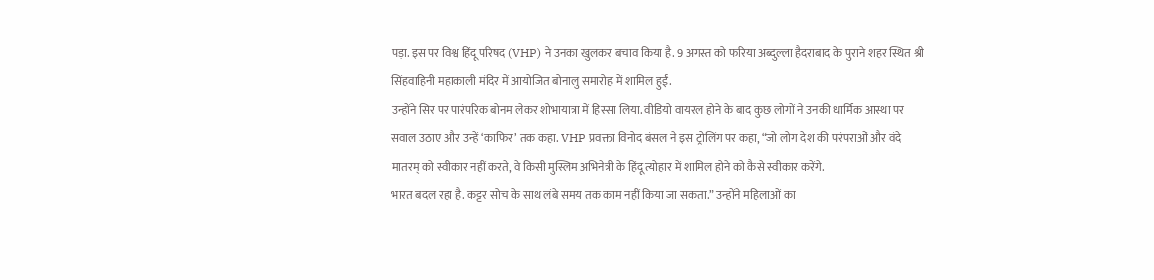पड़ा. इस पर विश्व हिंदू परिषद (VHP) ने उनका खुलकर बचाव किया है. 9 अगस्त को फरिया अब्दुल्ला हैदराबाद के पुराने शहर स्थित श्री सिंहवाहिनी महाकाली मंदिर में आयोजित बोनालु समारोह में शामिल हुईं.
उन्होंने सिर पर पारंपरिक बोनम लेकर शोभायात्रा में हिस्सा लिया. वीडियो वायरल होने के बाद कुछ लोगों ने उनकी धार्मिक आस्था पर सवाल उठाए और उन्हें ‘काफिर’ तक कहा. VHP प्रवक्ता विनोद बंसल ने इस ट्रोलिंग पर कहा, “जो लोग देश की परंपराओं और वंदे मातरम् को स्वीकार नहीं करते, वे किसी मुस्लिम अभिनेत्री के हिंदू त्योहार में शामिल होने को कैसे स्वीकार करेंगे.
भारत बदल रहा है. कट्टर सोच के साथ लंबे समय तक काम नहीं किया जा सकता.” उन्होंने महिलाओं का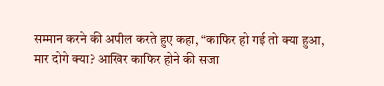सम्मान करने की अपील करते हुए कहा, “काफिर हो गई तो क्या हुआ, मार दोगे क्या? आखिर काफिर होने की सजा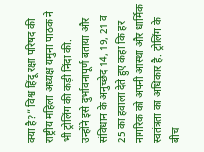क्या है?” विश्व हिंदू रक्षा परिषद की राष्ट्रीय महिला अध्यक्ष यमुना पाठक ने भी ट्रोलिंग की कड़ी निंदा की.
उन्होंने इसे दुर्भावनापूर्ण बताया और संविधान के अनुच्छेद 14, 19, 21 व 25 का हवाला देते हुए कहा कि हर नागरिक को अपनी आस्था और धार्मिक स्वतंत्रता का अधिकार है. ट्रोलिंग के बीच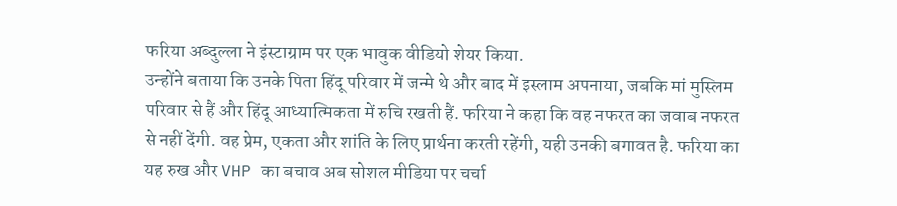फरिया अब्दुल्ला ने इंस्टाग्राम पर एक भावुक वीडियो शेयर किया.
उन्होंने बताया कि उनके पिता हिंदू परिवार में जन्मे थे और बाद में इस्लाम अपनाया, जबकि मां मुस्लिम परिवार से हैं और हिंदू आध्यात्मिकता में रुचि रखती हैं. फरिया ने कहा कि वह नफरत का जवाब नफरत से नहीं देंगी. वह प्रेम, एकता और शांति के लिए प्रार्थना करती रहेंगी, यही उनकी बगावत है. फरिया का यह रुख और VHP का बचाव अब सोशल मीडिया पर चर्चा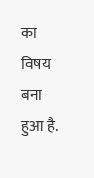का विषय बना हुआ है.